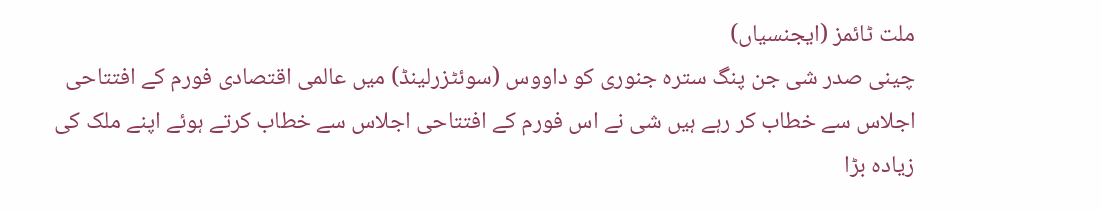ملت ٹائمز (ایجنسیاں)
چینی صدر شی جن پنگ سترہ جنوری کو داووس (سوئٹزرلینڈ) میں عالمی اقتصادی فورم کے افتتاحی اجلاس سے خطاب کر رہے ہیں شی نے اس فورم کے افتتاحی اجلاس سے خطاب کرتے ہوئے اپنے ملک کی زیادہ بڑا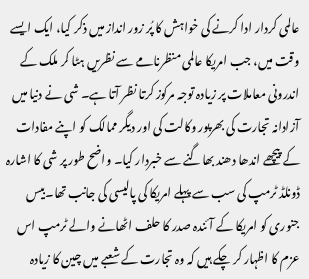عالمی کردار ادا کرنے کی خواہش کا پُر زور انداز میں ذکر کیا، ایک ایسے وقت میں، جب امریکا عالمی منظرنامے سے نظریں ہٹا کر ملک کے اندرونی معاملات پر زیادہ توجہ مرکوز کرتا نظر آتا ہے۔ شی نے دنیا میں آزادانہ تجارت کی بھرپور وکالت کی اور دیگر ممالک کو اپنے مفادات کے پیچھے اندھا دھند بھاگنے سے خبردار کیا۔ واضح طور پر شی کا اشارہ ڈونلڈ ٹرمپ کی سب سے پہلے امریکا کی پالیسی کی جانب تھا۔بیس جنوری کو امریکا کے آئندہ صدر کا حلف اٹھانے والے ٹرمپ اس عزم کا اظہار کر چکے ہیں کہ وہ تجارت کے شعبے میں چین کا زیادہ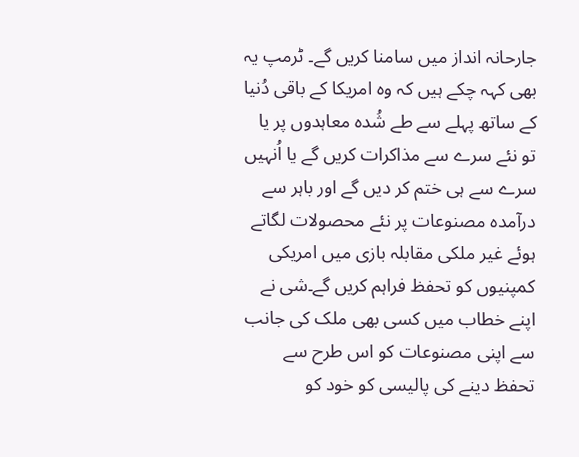جارحانہ انداز میں سامنا کریں گے۔ ٹرمپ یہ بھی کہہ چکے ہیں کہ وہ امریکا کے باقی دُنیا کے ساتھ پہلے سے طے شُدہ معاہدوں پر یا تو نئے سرے سے مذاکرات کریں گے یا اُنہیں سرے سے ہی ختم کر دیں گے اور باہر سے درآمدہ مصنوعات پر نئے محصولات لگاتے ہوئے غیر ملکی مقابلہ بازی میں امریکی کمپنیوں کو تحفظ فراہم کریں گے۔شی نے اپنے خطاب میں کسی بھی ملک کی جانب سے اپنی مصنوعات کو اس طرح سے تحفظ دینے کی پالیسی کو خود کو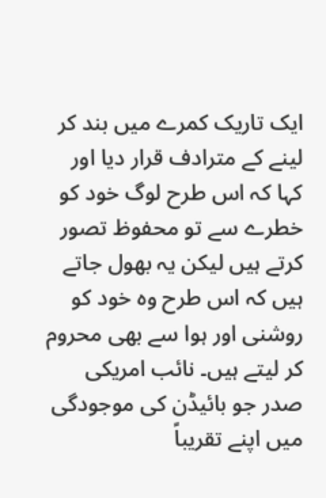ایک تاریک کمرے میں بند کر لینے کے مترادف قرار دیا اور کہا کہ اس طرح لوگ خود کو خطرے سے تو محفوظ تصور کرتے ہیں لیکن یہ بھول جاتے ہیں کہ اس طرح وہ خود کو روشنی اور ہوا سے بھی محروم کر لیتے ہیں۔ نائب امریکی صدر جو بائیڈن کی موجودگی میں اپنے تقریباً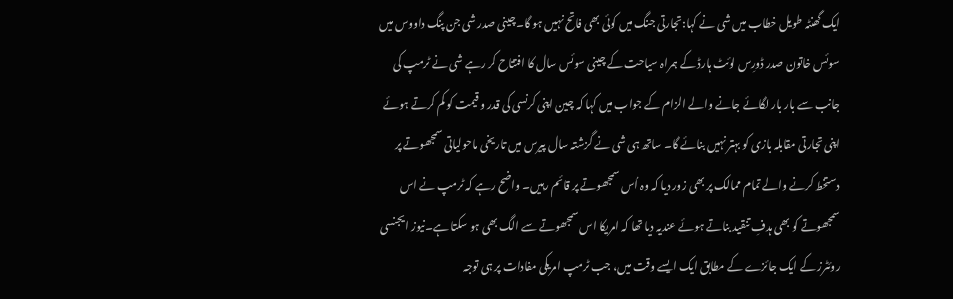ایک گھنٹہ طویل خطاب میں شی نے کہا:تجارتی جنگ میں کوئی بھی فاتح نہیں ہو گا۔چینی صدر شی جن پنگ داووس میں سوئس خاتون صدر ڈورِس لوئٹ ہارڈ کے ہمراہ سیاحت کے چینی سوئس سال کا افتتاح کر رہے شی نے ٹرمپ کی جانب سے بار بار لگائے جانے والے الزام کے جواب میں کہا کہ چین اپنی کرنسی کی قدر و قیمت کو کم کرتے ہوئے اپنی تجارتی مقابلہ بازی کو بہتر نہیں بنائے گا۔ ساتھ ہی شی نے گزشتہ سال پیرس میں تاریخی ماحولیاتی سمجھوتے پر دستخط کرنے والے تمام ممالک پر بھی زور دیا کہ وہ اُس سمجھوتے پر قائم رہیں۔ واضح رہے کہ ٹرمپ نے اس سمجھوتے کو بھی ہدفِ تنقید بناتے ہوئے عندیہ دیا تھا کہ امریکا اس سمجھوتے سے الگ بھی ہو سکتا ہے۔نیوز ایجنسی روئٹرز کے ایک جائزے کے مطابق ایک ایسے وقت میں، جب ٹرمپ امریکی مفادات پر ہی توجہ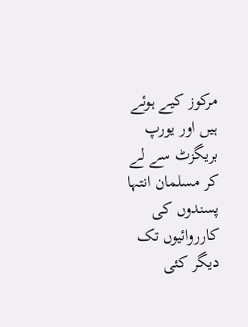مرکوز کیے ہوئے ہیں اور یورپ بریگزٹ سے لے کر مسلمان انتہا پسندوں کی کارروائیوں تک دیگر کئی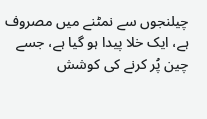چیلنجوں سے نمٹنے میں مصروف ہے، ایک خلا پیدا ہو گیا ہے، جسے چین پُر کرنے کی کوشش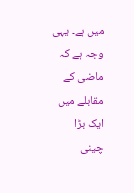میں ہے۔ یہی وجہ ہے کہ ماضی کے مقابلے میں ایک بڑا چینی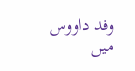وفد داووس میں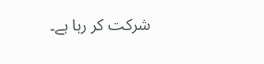شرکت کر رہا ہے۔